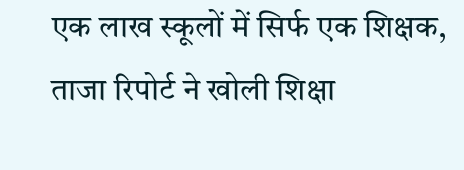एक लाख स्कूलों में सिर्फ एक शिक्षक, ताजा रिपोर्ट ने खोली शिक्षा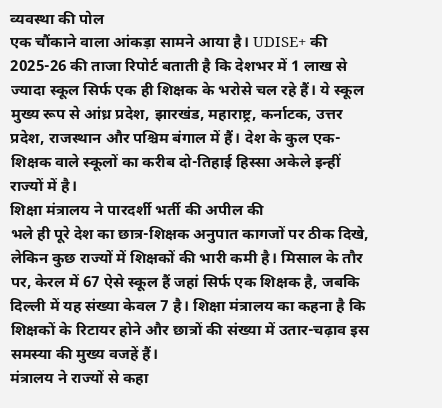व्यवस्था की पोल
एक चौंकाने वाला आंकड़ा सामने आया है। UDISE+ की 2025-26 की ताजा रिपोर्ट बताती है कि देशभर में 1 लाख से ज्यादा स्कूल सिर्फ एक ही शिक्षक के भरोसे चल रहे हैं। ये स्कूल मुख्य रूप से आंध्र प्रदेश, झारखंड, महाराष्ट्र, कर्नाटक, उत्तर प्रदेश, राजस्थान और पश्चिम बंगाल में हैं। देश के कुल एक-शिक्षक वाले स्कूलों का करीब दो-तिहाई हिस्सा अकेले इन्हीं राज्यों में है।
शिक्षा मंत्रालय ने पारदर्शी भर्ती की अपील की
भले ही पूरे देश का छात्र-शिक्षक अनुपात कागजों पर ठीक दिखे, लेकिन कुछ राज्यों में शिक्षकों की भारी कमी है। मिसाल के तौर पर, केरल में 67 ऐसे स्कूल हैं जहां सिर्फ एक शिक्षक है, जबकि दिल्ली में यह संख्या केवल 7 है। शिक्षा मंत्रालय का कहना है कि शिक्षकों के रिटायर होने और छात्रों की संख्या में उतार-चढ़ाव इस समस्या की मुख्य वजहें हैं।
मंत्रालय ने राज्यों से कहा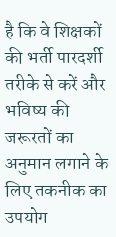है कि वे शिक्षकों की भर्ती पारदर्शी तरीके से करें और भविष्य की जरूरतों का अनुमान लगाने के लिए तकनीक का उपयोग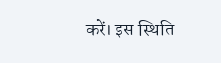करें। इस स्थिति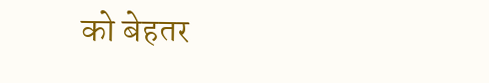को बेहतर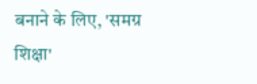बनाने के लिए, 'समग्र शिक्षा'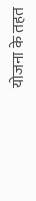योजना के तहत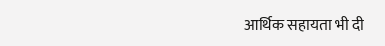आर्थिक सहायता भी दी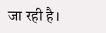जा रही है।